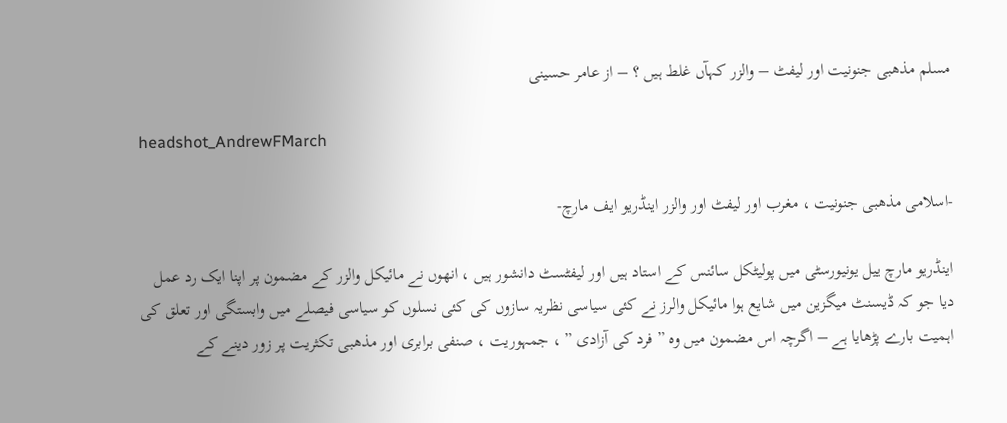مسلم مذھبی جنونیت اور لیفٹ – والزر کہآں غلط ہیں ؟ – از عامر حسینی

headshot_AndrewFMarch

-اسلامی مذھبی جنونیت ، مغرب اور لیفٹ اور والزر اینڈریو ایف مارچ-

اینڈریو مارچ ییل یونیورسٹی میں پولیٹکل سائنس کے استاد ہیں اور لیفٹسٹ دانشور ہیں ، انھوں نے مائیکل والزر کے مضمون پر اپنا ایک رد عمل دیا جو کہ ڈیسنٹ میگزین میں شایع ہوا مائیکل والرز نے کئی سیاسی نظریہ سازوں کی کئی نسلوں کو سیاسی فیصلے میں وابستگی اور تعلق کی اہمیت بارے پڑھایا ہے – اگرچہ اس مضمون میں وہ ” فرد کی آزادی ” ، جمہوریت ، صنفی برابری اور مذھبی تکثریت پر زور دینے کے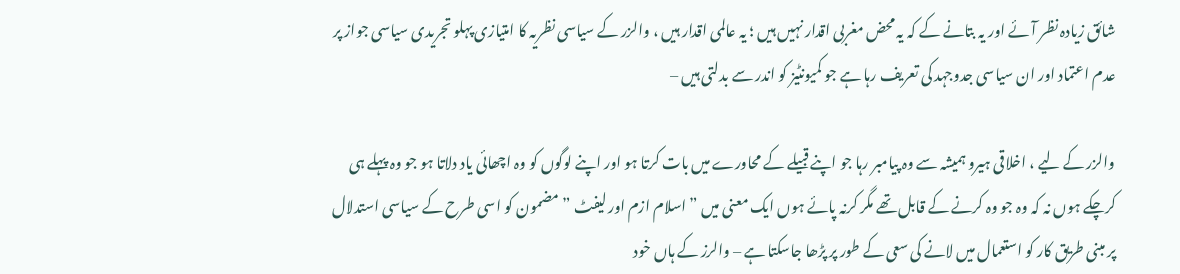شائق زیادہ نظر آئے اور یہ بتانے کے کہ یہ محض مغربی اقدار نہیں ہیں ؛ یہ عالمی اقدار ہیں ، والزر کے سیاسی نظریہ کا امتیازی پہلو تجریدی سیاسی جواز پر عدم اعتماد اور ان سیاسی جدوجہد کی تعریف رہا ہے جو کمیونٹیز کو اندر سے بدلتی ہیں –

والزر کے لیے ، اخلاقی ہیرو ہمیشہ سے وہ پیامبر رہا جو اپنے قبیلے کے محاورے میں بات کرتا ہو اور اپنے لوگوں کو وہ اچھائی یاد دلاتا ہو جو وہ پہلے ہی کرچکے ہوں نہ کہ وہ جو وہ کرنے کے قابل تھے مگر کرنہ پائے ہوں ایک معنی میں ” اسلام ازم اور لیفٹ ” مضمون کو اسی طرح کے سیاسی استدلال پر مبنی طریق کار کو استعمال میں لانے کی سعی کے طور پر پڑھا جاسکتا ہے – والرز کے ہاں خود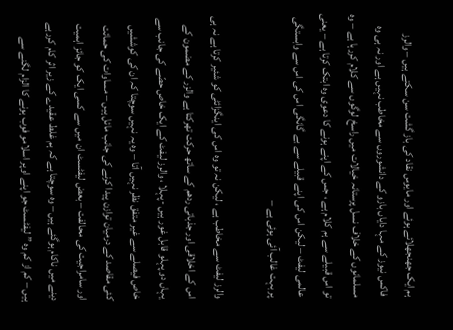ہم ایک جھنجھلائے ہوئے اور مایوس نقاد کی باز گشت سن سکتے ہیں – والرز فاکس نیوز کے مہا دایاں بازو کے دانشوروں سے مخاطب نہیں ہے اور نہ ہی وہ مسلمانوں کے خلاف نسل پرستانہ خیالات میں راسخ لوگوں سے کلام کررہا ہے – وہ تو اس قبیلے سے ہم کلام ہے ، جس کے اپنے ہونے کا دعوی وہ ابتک کرتا ہے – یعنی عالمی لیفٹ – لیکن اس کی اپنے قبیلے سے بے گانگی اس کی اس سے وابستگی پر بہت غالب آئی ہوئی ہے –

والرز لیفٹ سے مخاطب ہے ، لیکن نہ تو وہ اس کی اینگزائٹی کو شئیر کرتا ہے نہ ہی اس کے اخلاقی اور جذباتی ردھم کے ساتھ حرکت تھرکتا ہے والزر کے مضمون کے یہاں دو پہلو قابل غور ہیں -پہلا ، والرز لیفٹ کے ایک خاص حصّے کی جانب سے خاص فیصلے سے غیر متفق نظر نہیں آتا – وہ یہ نہیں سوچتا کہ ان کی کوششیں کئی مقاصد کے درمیان توازن پیدا کرنے کی جانب مائل ہیں – مساوات کی حمائت اور سامراجیت کی محالفت – بعض لیفٹسٹ ان میں سے کسی ایک کو جائز اہمیت دینے میں ناکام ہوگئے ہیں – وہ سوچتا ہے کہ ہم غلط عقیدے کے زیر اثر کام کررہے ہیں – کم از کم وہ ” لیفٹسٹ جو اپنے اوپر اسلامو فوب ہونے کا الزام لگنے سے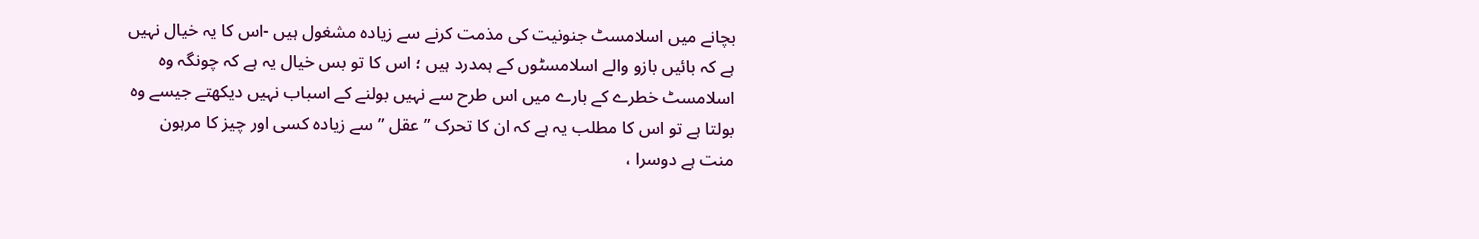بچانے میں اسلامسٹ جنونیت کی مذمت کرنے سے زیادہ مشغول ہیں -اس کا یہ خیال نہیں ہے کہ بائیں بازو والے اسلامسٹوں کے ہمدرد ہیں ؛ اس کا تو بس خیال یہ ہے کہ چونگہ وہ اسلامسٹ خطرے کے بارے میں اس طرح سے نہیں بولنے کے اسباب نہيں دیکھتے جیسے وہ بولتا ہے تو اس کا مطلب یہ ہے کہ ان کا تحرک ” عقل ” سے زیادہ کسی اور چیز کا مرہون منت ہے دوسرا ،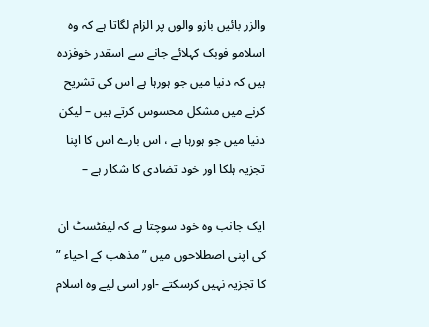والزر بائیں بازو والوں پر الزام لگاتا ہے کہ وہ اسلامو فوبک کہلائے جانے سے اسقدر خوفزدہ ہیں کہ دنیا میں جو ہورہا ہے اس کی تشریح کرنے میں مشکل محسوس کرتے ہیں – لیکن دنیا میں جو ہورہا ہے ، اس بارے اس کا اپنا تجزیہ ہلکا اور خود تضادی کا شکار ہے –

ایک جانب وہ خود سوچتا ہے کہ لیفٹسٹ ان کی اپنی اصطلاحوں ميں ” مذھب کے احیاء ” کا تجزیہ نہیں کرسکتے -اور اسی لیے وہ اسلام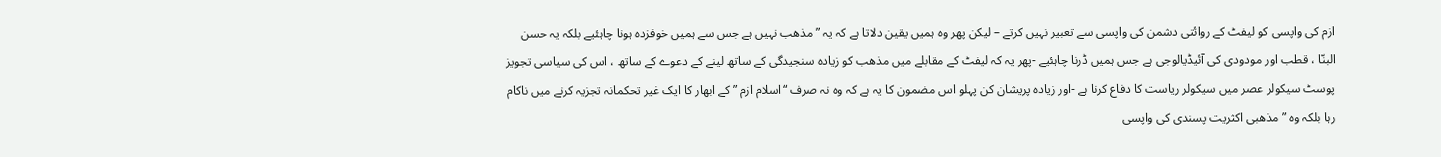ازم کی واپسی کو لیفٹ کے روائتی دشمن کی واپسی سے تعبیر نہیں کرتے – لیکن پھر وہ ہمیں یقین دلاتا ہے کہ یہ ” مذھب نہیں ہے جس سے ہمیں خوفزدہ ہونا چاہئیے بلکہ یہ حسن البنّا ، قطب اور مودودی کی آئیڈیالوجی ہے جس ہمیں ڈرنا چاہئیے -پھر یہ کہ لیفٹ کے مقابلے میں مذھب کو زیادہ سنجیدگی کے ساتھ لینے کے دعوے کے ساتھ ، اس کی سیاسی تجویز پوسٹ سیکولر عصر میں سیکولر ریاست کا دفاع کرنا ہے -اور زیادہ پریشان کن پہلو اس مضمون کا یہ ہے کہ وہ نہ صرف “اسلام ازم ” کے ابھار کا ایک غیر تحکمانہ تجزیہ کرنے میں ناکام رہا بلکہ وہ ” مذھبی اکثریت پسندی کی واپسی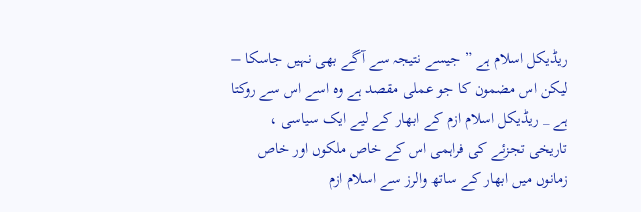ریڈیکل اسلام ہے ” جیسے نتیجہ سے آگے بھی نہیں جاسکا – لیکن اس مضمون کا جو عملی مقصد ہے وہ اسے اس سے روکتا ہے _ ریڈیکل اسلام ازم کے ابھار کے لیے ایک سیاسی ، تاریخی تجزئے کی فراہمی اس کے خاص ملکوں اور خاص زمانوں میں ابھار کے ساتھ والرز سے اسلام ازم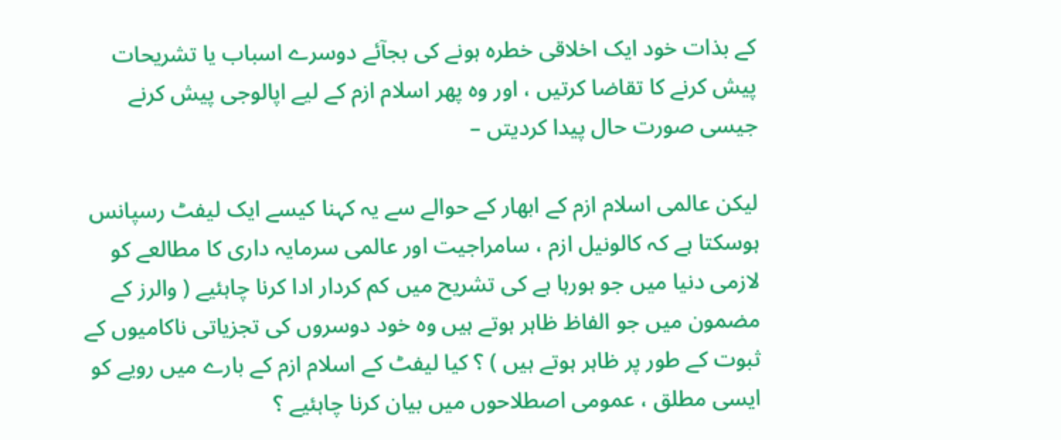کے بذات خود ایک اخلاقی خطرہ ہونے کی بجآئے دوسرے اسباب یا تشریحات پیش کرنے کا تقاضا کرتیں ، اور وہ پھر اسلام ازم کے لیے اپالوجی پیش کرنے جیسی صورت حال پیدا کردیتں –

لیکن عالمی اسلام ازم کے ابھار کے حوالے سے یہ کہنا کیسے ایک لیفٹ رسپانس ہوسکتا ہے کہ کالونیل ازم ، سامراجیت اور عالمی سرمایہ داری کا مطالعے کو لازمی دنیا میں جو ہورہا ہے کی تشریح میں کم کردار ادا کرنا چاہئیے ( والرز کے مضمون میں جو الفاظ ظاہر ہوتے ہیں وہ خود دوسروں کی تجزیاتی ناکامیوں کے ثبوت کے طور پر ظاہر ہوتے ہیں ) ؟ کیا لیفٹ کے اسلام ازم کے بارے میں رویے کو ایسی مطلق ، عمومی اصطلاحوں میں بیان کرنا چاہئیے ؟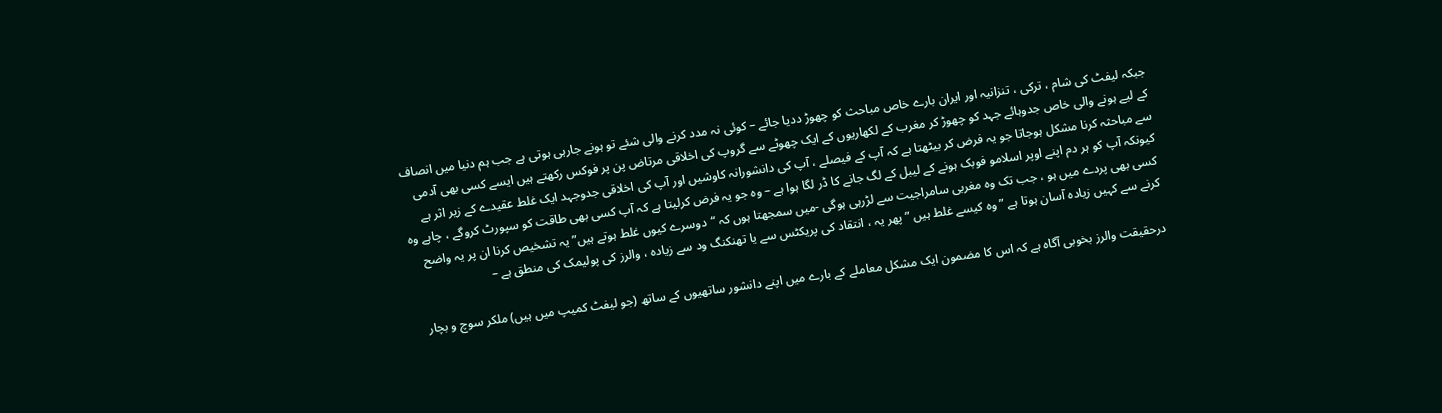جبکہ لیفٹ کی شام ، ترکی ، تنزانیہ اور ایران بارے خاص مباحث کو چھوڑ ددیا جائے – کوئی نہ مدد کرنے والی شئے تو ہونے جارہی ہوتی ہے جب ہم دنیا میں انصاف کے لیے ہونے والی خاص جدوہائے جہد کو چھوڑ کر مغرب کے لکھاریوں کے ایک چھوٹے سے گروپ کی اخلاقی مرتاض پن پر فوکس رکھتے ہیں ایسے کسی بھی آدمی سے مباحثہ کرنا مشکل ہوجاتا جو یہ فرض کر بیٹھتا ہے کہ آپ کے فیصلے ، آپ کی دانشورانہ کاوشیں اور آپ کی اخلاقی جدوجہد ایک غلط عقیدے کے زیر اثر ہے کیونکہ آپ کو ہر دم اپنے اوپر اسلامو فوبک ہونے کے لیبل کے لگ جانے کا ڈر لگا ہوا ہے – وہ جو یہ فرض کرلیتا ہے کہ آپ کسی بھی طاقت کو سپورٹ کروگے ، چاہے وہ کسی بھی پردے میں ہو ، جب تک وہ مغربی سامراجیت سے لڑرہی ہوگی -میں سمجھتا ہوں کہ “دوسرے کیوں غلط ہوتے ہیں” یہ تشخیص کرنا ان پر یہ واضح کرنے سے کہیں زیادہ آسان ہوتا ہے ” وہ کیسے غلط ہیں ” پھر یہ ، انتقاد کی پریکٹس سے یا تھنکنگ ود سے زیادہ ، والرز کی پولیمک کی منطق ہے –

درحقیقت والرز بخوبی آگاہ ہے کہ اس کا مضمون ایک مشکل معاملے کے بارے میں اپنے دانشور ساتھیوں کے ساتھ (جو لیفٹ کمیپ میں ہیں) ملکر سوچ و بچار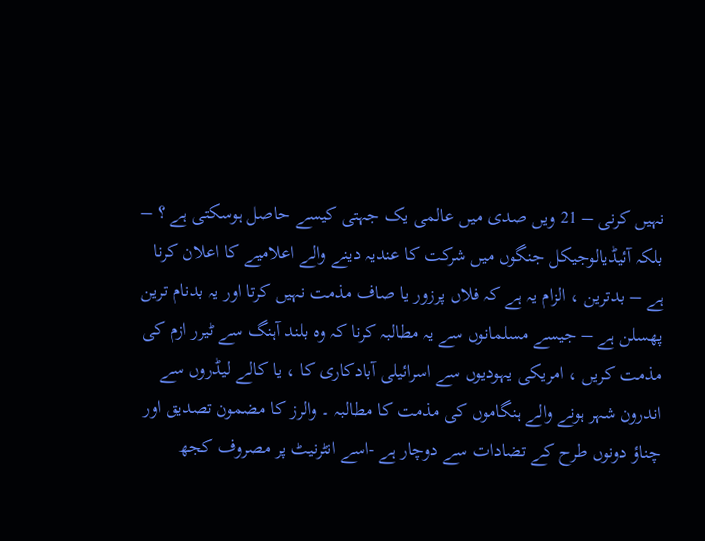نہیں کرنی – 21 ویں صدی میں عالمی یک جہتی کیسے حاصل ہوسکتی ہے ؟ – بلکہ آئیڈیالوجیکل جنگوں میں شرکت کا عندیہ دینے والے اعلامیے کا اعلان کرنا ہے – بدترین ، الزام یہ ہے کہ فلاں پرزور یا صاف مذمت نہیں کرتا اور یہ بدنام ترین پھسلن ہے – جیسے مسلمانوں سے یہ مطالبہ کرنا کہ وہ بلند آہنگ سے ٹیرر ازم کی مذمت کریں ، امریکی یہودیوں سے اسرائیلی آبادکاری کا ، یا کالے لیڈروں سے اندرون شہر ہونے والے ہنگاموں کی مذمت کا مطالبہ ۔ والرز کا مضمون تصدیق اور چناؤ دونوں طرح کے تضادات سے دوچار ہے -اسے انٹرنیٹ پر مصروف کجھ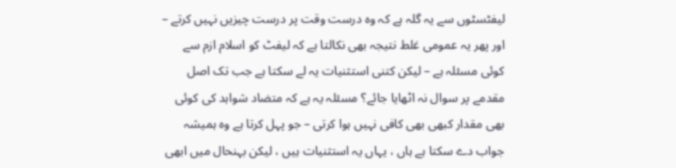لیفٹسٹوں سے یہ گلہ ہے کہ وہ درست وقت پر درست چیزیں نہیں کرتے – اور پھر یہ عمومی غلط نتیجہ بھی نکالتا ہے کہ لیفٹ کو اسلام ازم سے کوئی مسئلہ ہے – لیکن کتنی استثنیات یہ لے سکتا ہے جب تک اصل مقدمے پر سوال نہ اٹھایا جائے؟ مسئلہ یہ ہے کہ متضاد شواہد کی کوئی بھی مقدار کبھی بھی کافی نہیں ہوا کرتی – جو پہل کرتا ہے وہ ہمیشہ جواب دے سکتا ہے ہاں ، یہاں یہ استثنیات ہیں ، لیکن بہنحال میں ابھی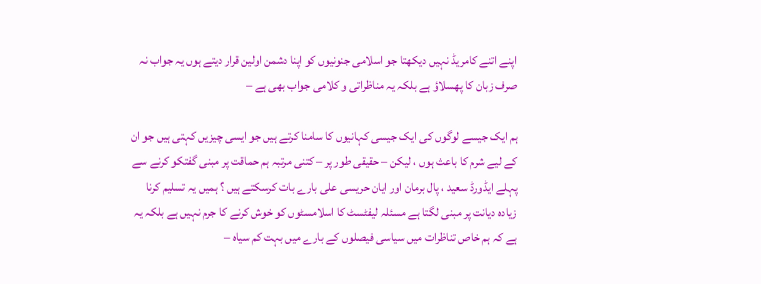اپنے اتنے کامریڈ نہیں دیکھتا جو اسلامی جنونیوں کو اپنا دشمن اولین قرار دیتے ہوں یہ جواب نہ صرف زبان کا پھسلاؤ ہے بلکہ یہ مناظراتی و کلامی جواب بھی ہے –

ہم ایک جیسے لوگوں کی ایک جیسی کہانیوں کا سامنا کرتے ہیں جو ایسی چیزیں کہتی ہیں جو ان کے لیے شرم کا باعث ہوں ، لیکن – حقیقی طور پر – کتنی مرتبہ ہم حماقت پر مبنی گفتکو کرنے سے پہلے ایڈورڈ سعید ، پال برمان اور ایان حریسی علی بارے بات کرسکتے ہیں ؟ ہمیں یہ تسلیم کرنا زیادہ دیانت پر مبنی لگتا ہے مسئلہ لیفٹسٹ کا اسلامسٹوں کو خوش کرنے کا جرم نہیں ہے بلکہ یہ ہے کہ ہم خاص تناظرات میں سیاسی فیصلوں کے بارے میں بہت کم سیاہ –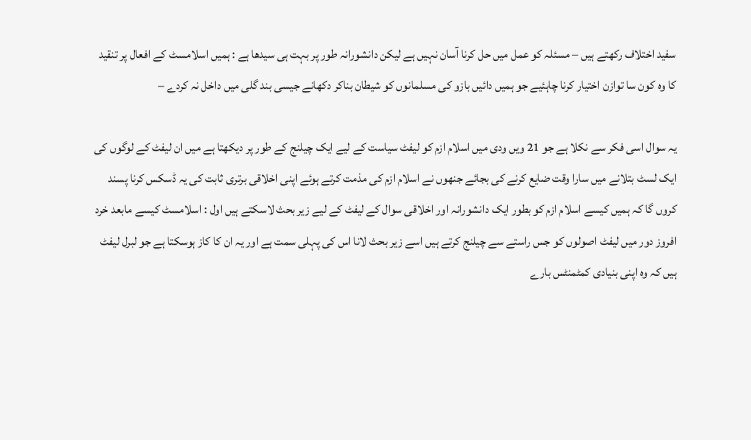سفید اختلاف رکھتے ہیں – مسئلہ کو عمل میں حل کرنا آسان نہیں ہے لیکن دانشورانہ طور پر بہت ہی سیدھا ہے : ہمیں اسلامسٹ کے افعال پر تنقید کا وہ کون سا توازن اختیار کرنا چاہئیے جو ہمیں دائیں بازو کی مسلمانوں کو شیطان بناکر دکھانے جیسی بند گلی میں داخل نہ کردے –

یہ سوال اسی فکر سے نکلا ہے جو 21 ویں ودی میں اسلام ازم کو لیفٹ سیاست کے لیے ایک چيلنج کے طور پر دیکھتا ہے میں ان لیفٹ کے لوگوں کی ایک لسٹ بتلانے میں سارا وقت ضایع کرنے کی بجائے جنھوں نے اسلام ازم کی مذمت کرتے ہوئے اپنی اخلاقی برتری ثابت کی یہ ڈسکس کرنا پسند کروں گا کہ ہمیں کیسے اسلام ازم کو بطور ایک دانشورانہ اور اخلاقی سوال کے لیفٹ کے لیے زیر بحث لاسکتے ہیں اول : اسلامسٹ کیسے مابعد خرد افروز دور میں لیفٹ اصولوں کو جس راستے سے چیلنج کرتے ہیں اسے زیر بحث لانا اس کی پہلی سمت ہے اور یہ ان کا کاز ہوسکتا ہے جو لبرل لیفٹ ہیں کہ وہ اپنی بنیادی کمٹمنٹس بارے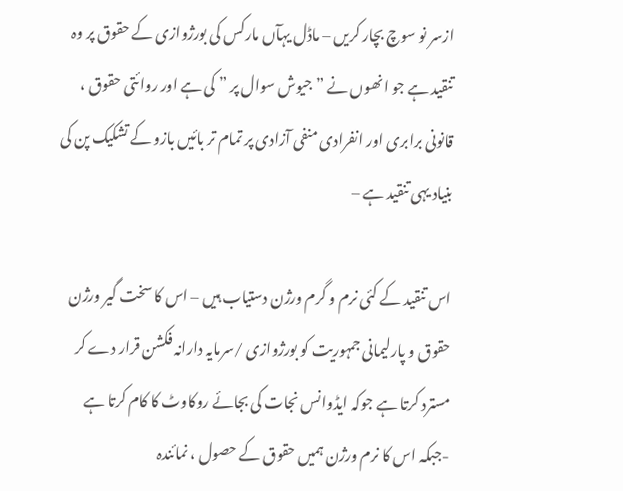ازسر نو سوچ بچار کریں – ماڈل یہآں مارکس کی بورژوازی کے حقوق پر وہ تنقید ہے جو انھوں نے ” جیوش سوال پر ” کی ہے اور روائتی حقوق ، قانونی برابری اور انفرادی منفی آزادی پر تمام تر بائیں بازو کے تشکیک پن کی بنیاد یہی تنقید ہے –

اس تنقید کے کئی نرم و گرم ورژن دستیاب ہیں – اس کا سخت گیر ورژن حقوق و پارلیمانی جمہوریت کو بورژوازی /سرمایہ دارانہ فکشن قرار دے کر مسترد کرتا ہے جوکہ ایڈوانس نجات کی بجائے روکاوٹ کا کام کرتا ہے -جبکہ اس کا نرم ورژن ہمیں حقوق کے حصول ، نمائندہ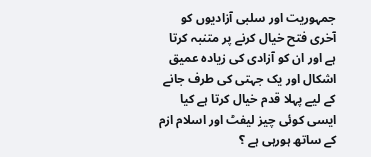جمہوریت اور سلبی آزادیوں کو آخری فتح خیال کرنے پر متنبہ کرتا ہے اور ان کو آزادی کی زیادہ عمیق اشکال اور یک جہتی کی طرف جانے کے لیے پہلا قدم خیال کرتا ہے کیا ایسی کوئی چیز لیفٹ اور اسلام ازم کے ساتھ ہورہی ہے ؟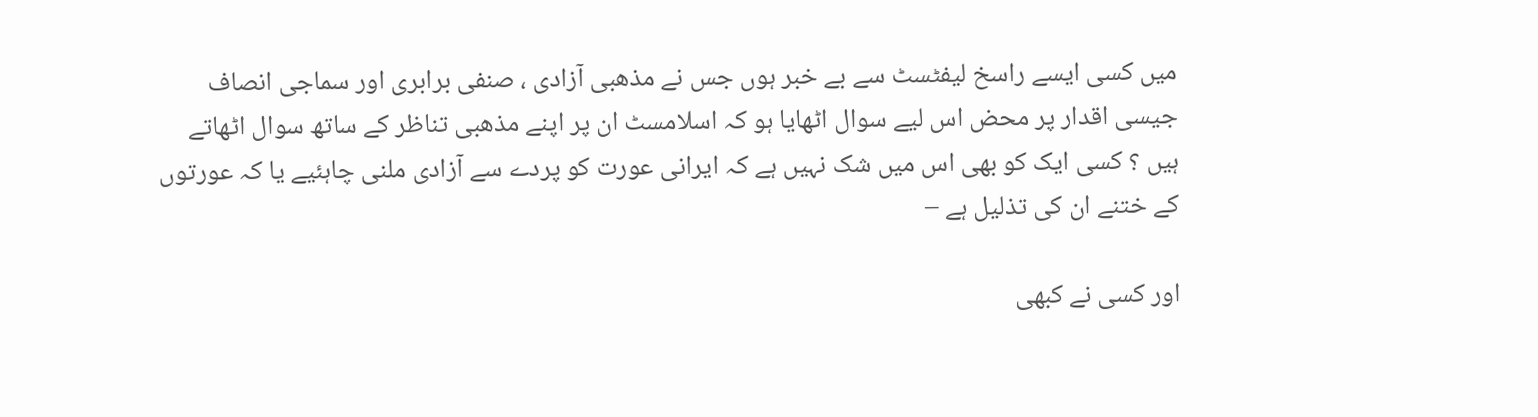میں کسی ایسے راسخ لیفٹسٹ سے بے خبر ہوں جس نے مذھبی آزادی ، صنفی برابری اور سماجی انصاف جیسی اقدار پر محض اس لیے سوال اٹھایا ہو کہ اسلامسٹ ان پر اپنے مذھبی تناظر کے ساتھ سوال اٹھاتے ہیں ؟ کسی ایک کو بھی اس میں شک نہیں ہے کہ ایرانی عورت کو پردے سے آزادی ملنی چاہئیے یا کہ عورتوں کے ختنے ان کی تذلیل ہے –

اور کسی نے کبھی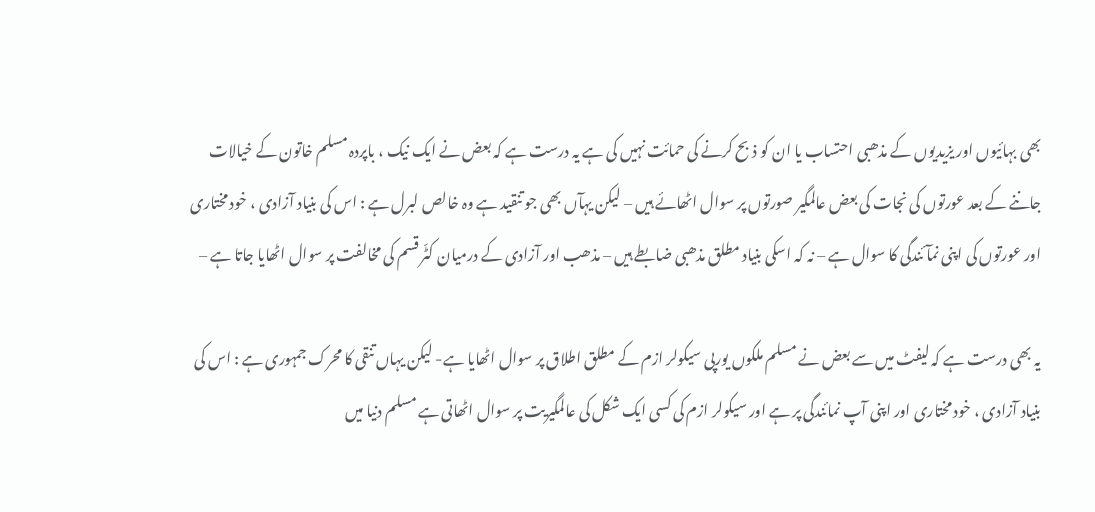بھی بہائیوں اور یزیدیوں کے مذھبی احتساب یا ان کو ذبح کرنے کی حمائت نہیں کی ہے یہ درست ہے کہ بعض نے ایک نیک ، باپردہ مسلم خاتون کے خیالات جاننے کے بعد عورتوں کی نجات کی بعض عالمگیر صورتوں پر سوال اٹھائے ہیں – لیکن یہآں بھی جو تنقید ہے وہ خالص لبرل ہے : اس کی بنیاد آزادی ، خود مختاری اور عورتوں کی اپنی نمآئندگی کا سوال ہے – نہ کہ اسکی بنیاد مطلق مذھبی ضابطے ہیں – مذھب اور آزادی کے درمیان کٹّر قسم کی مخالفت پر سوال اٹھایا جاتا ہے –

یہ بھی درست ہے کہ لیفٹ میں سے بعض نے مسلم ملکوں یورپی سیکولر ازم کے مطلق اطلاق پر سوال اٹھایا ہے- لیکن یہاں تنقی کا محرک جمہوری ہے : اس کی بنیاد آزادی ، خود مختاری اور اپنی آپ نمائندگی پر ہے اور سیکولر ازم کی کسی ایک شکل کی عالمگیریت پر سوال اٹھاتی ہے مسلم دنیا میں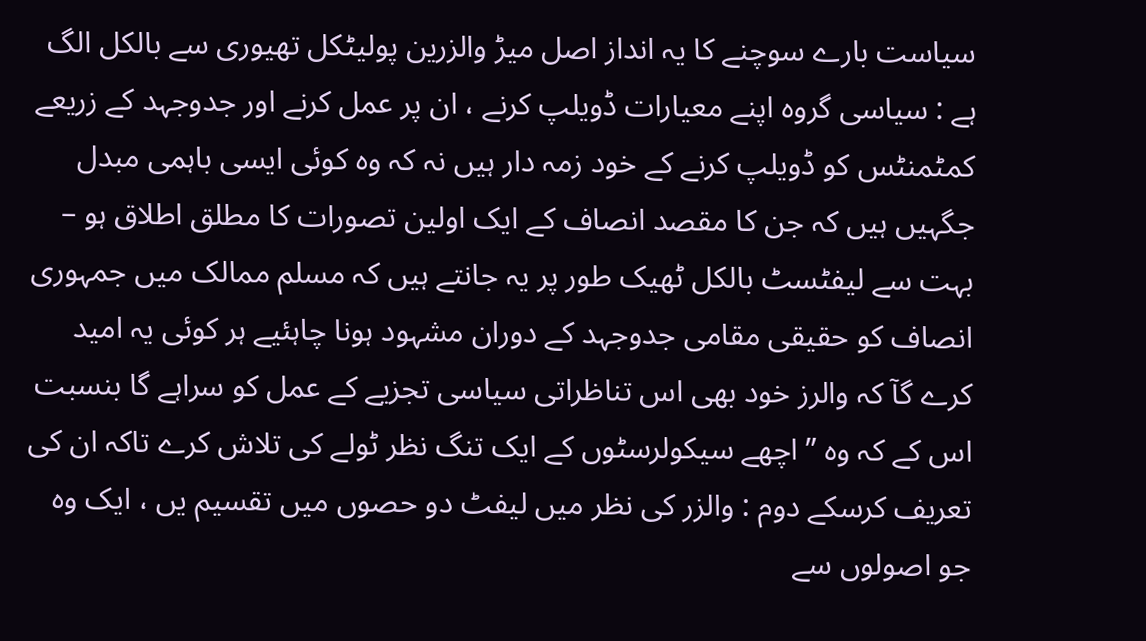سیاست بارے سوچنے کا یہ انداز اصل میڑ والزرین پولیٹکل تھیوری سے بالکل الگ ہے : سیاسی گروہ اپنے معیارات ڈویلپ کرنے ، ان پر عمل کرنے اور جدوجہد کے زریعے کمٹمنٹس کو ڈویلپ کرنے کے خود زمہ دار ہیں نہ کہ وہ کوئی ایسی باہمی مبدل جگہیں ہیں کہ جن کا مقصد انصاف کے ایک اولین تصورات کا مطلق اطلاق ہو – بہت سے لیفٹسٹ بالکل ٹھیک طور پر یہ جانتے ہیں کہ مسلم ممالک میں جمہوری انصاف کو حقیقی مقامی جدوجہد کے دوران مشہود ہونا چاہئیے ہر کوئی یہ امید کرے گآ کہ والرز خود بھی اس تناظراتی سیاسی تجزیے کے عمل کو سراہے گا بنسبت اس کے کہ وہ ” اچھے سیکولرسٹوں کے ایک تنگ نظر ٹولے کی تلاش کرے تاکہ ان کی تعریف کرسکے دوم : والزر کی نظر میں لیفٹ دو حصوں میں تقسیم یں ، ایک وہ جو اصولوں سے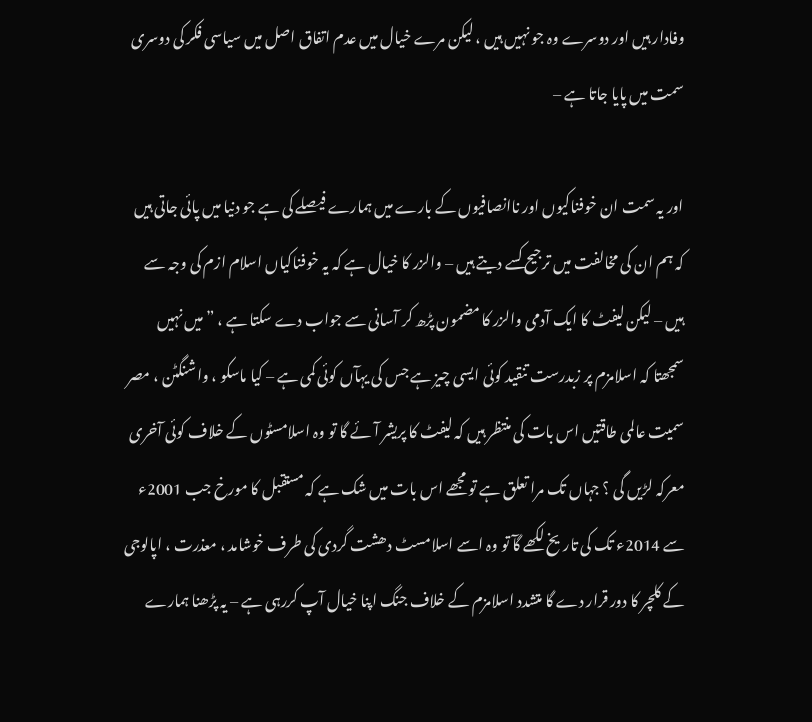وفادار ہیں اور دوسرے وہ جو نہیں ہیں ، لیکن مرے خیال میں عدم اتفاق اصل میں سیاسی فکر کی دوسری سمت میں پایا جاتا ہے –

اور یہ سمت ان خوفناکیوں اور ناانصافیوں کے بارے میں ہمارے فیصلے کی ہے جو دنیا میں پائی جاتی ہیں کہ ہم ان کی مخالفت میں ترجیح کسے دیتے ہیں – والزر کا خیال ہے کہ یہ خوفناکیاں اسلام ازم کی وجہ سے ہیں – لیکن لیفٹ کا ایک آدمی والزر کا مضمون پڑھ کر آسانی سے جواب دے سکتا ہے ، ” میں نہیں سمجھتا کہ اسلامزم پر زبدرست تنقید کوئی ایسی چیز ہے جس کی یہآں کوئی کمی ہے – کیا ماسکو ، واشنگٹن ، مصر سمیت عالمی طاقتیں اس بات کی منتظر ہیں کہ لیفٹ کا پریشر آئے گا تو وہ اسلامسٹوں کے خلاف کوئی آخری معرکہ لڑیں گی ؟ جہاں تک مرا تعلق ہے تو مجھے اس بات میں شک ہے کہ مستقبل کا مورخ جب 2001ء سے 2014ء تک کی تاریخ لکھے گآ تو وہ اسے اسلامسٹ دھشت گردی کی طرف خوشامد ، معذرت ، اپالوجی کے کلچر کا دور قرار دے گا متشدد اسلامزم کے خلاف جنگ اپنا خیال آپ کررہی ہے – یہ پڑھنا ہمارے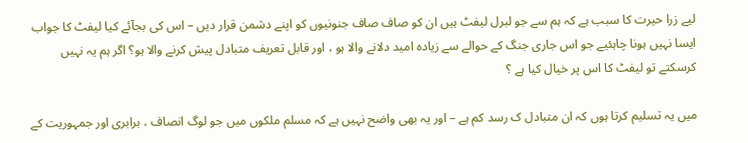لیے زرا حیرت کا سبب ہے کہ ہم سے جو لبرل لیفٹ ہیں ان کو صاف صاف جنونیوں کو اپنے دشمن قرار دیں – اس کی بجآئے کیا لیفٹ کا جواب ایسا نہیں ہونا چاہئیے جو اس جاری جنگ کے حوالے سے زیادہ امید دلانے والا ہو ، اور قابل تعریف متبادل پیش کرنے والا ہو؟ اگر ہم یہ نہیں کرسکتے تو لیفٹ کا اس پر خیال کیا ہے ؟

میں یہ تسلیم کرتا ہوں کہ ان متبادل ک رسد کم ہے – اور یہ بھی واضح نہیں ہے کہ مسلم ملکوں میں جو لوگ انصاف ، برابری اور جمہوریت کے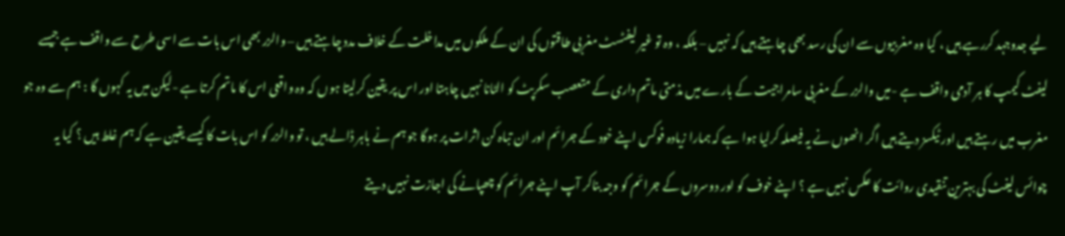لیے جدوجہد کررہے ہیں ، کیا وہ مغربیوں سے ان کی رسد بھی چاہتے ہیں کہ نہیں – بلکہ ، وہ تو غیر لیفٹسٹ مغربی طاقتوں کی ان کے ملکوں میں مداخلت کے خلاف مدد چاہتے ہیں – والزر بھی اس بات سے اسی طرح سے واقف ہے جیسے لیفٹ کیمپ کا ہر آدمی واقف ہے -میں والزر کے مغربی سامراجیت کے بارے میں مذمتی ماتم داری کے متعصب سکرپٹ کو الٹانا نہیں چاہتا اور اس پر یقین کرلیتا ہوں کہ وہ واقعی اس کا ماتم کرتا ہے -لیکن میں یہ کہوں گا : ہم سے وہ جو مغرب میں رہتے ہیں اور ٹیکسز دیتے ہیں اگر انھوں نے یہ فیصلہ کرلیا ہوا ہے کہ ہمارا زیادہ فوکس اپنے خود کے جرائم اور ان تباہ کن اثرات پر ہوگا جو ہم نے باہر ڈالے ہیں ، تو والزر کو اس بات کا کیسے یقین ہے کہ ہم غلط ہیں ؟ کیا یہ چوائس لیفٹ کی بہترین تنقیدی روائت کا عکس نہیں ہے ؟ اپنے خوف کو اور دوسروں کے جرائم کو وجہ بناکر آپ اپنے جرائم کو چھپانے کی اجازت نہیں دیتے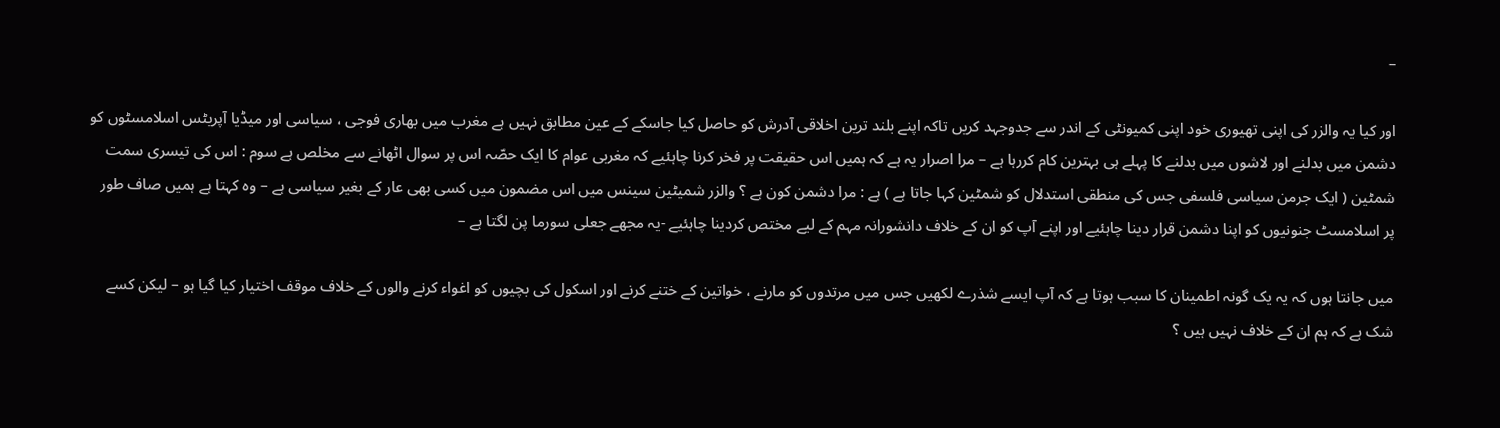–

اور کیا یہ والزر کی اپنی تھیوری خود اپنی کمیونٹی کے اندر سے جدوجہد کریں تاکہ اپنے بلند ترین اخلاقی آدرش کو حاصل کیا جاسکے کے عین مطابق نہیں ہے مغرب میں بھاری فوجی ، سیاسی اور میڈیا آپریٹس اسلامسٹوں کو دشمن میں بدلنے اور لاشوں میں بدلنے کا پہلے ہی بہترین کام کررہا ہے – مرا اصرار یہ ہے کہ ہمیں اس حقیقت پر فخر کرنا چاہئیے کہ مغربی عوام کا ایک حصّہ اس پر سوال اٹھانے سے مخلص ہے سوم : اس کی تیسری سمت شمٹین ( ایک جرمن سیاسی فلسفی جس کی منطقی استدلال کو شمٹین کہا جاتا ہے ) ہے : مرا دشمن کون ہے ؟ والزر شمیٹین سینس میں اس مضمون میں کسی بھی عار کے بغیر سیاسی ہے – وہ کہتا ہے ہمیں صاف طور پر اسلامسٹ جنونیوں کو اپنا دشمن قرار دینا چاہئیے اور اپنے آپ کو ان کے خلاف دانشورانہ مہم کے لیے مختص کردینا چاہئیے -یہ مجھے جعلی سورما پن لگتا ہے –

میں جانتا ہوں کہ یہ یک گونہ اطمینان کا سبب ہوتا ہے کہ آپ ایسے شذرے لکھیں جس میں مرتدوں کو مارنے ، خواتین کے ختنے کرنے اور اسکول کی بچیوں کو اغواء کرنے والوں کے خلاف موقف اختیار کیا گیا ہو – لیکن کسے شک ہے کہ ہم ان کے خلاف نہیں ہیں ؟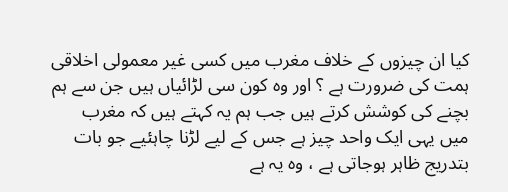کیا ان چیزوں کے خلاف مغرب میں کسی غیر معمولی اخلاقی ہمت کی ضرورت ہے ؟ اور وہ کون سی لڑائیاں ہیں جن سے ہم بچنے کی کوشش کرتے ہیں جب ہم یہ کہتے ہیں کہ مغرب میں یہی ایک واحد چیز ہے جس کے لیے لڑنا چاہئیے جو بات بتدریج ظاہر ہوجاتی ہے ، وہ یہ ہے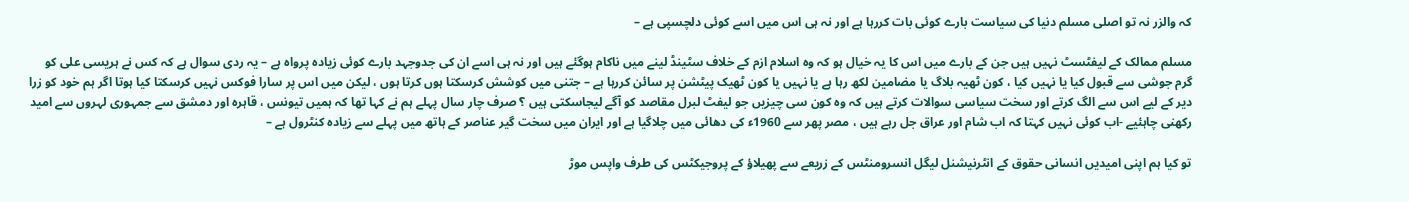کہ والزر نہ تو اصلی مسلم دنیا کی سیاست بارے کوئی بات کررہا ہے اور نہ ہی اس میں اسے کوئی دلچسپی ہے –

مسلم ممالک کے لیفٹسٹ نہیں ہیں جن کے بارے میں اس کا یہ خیال ہو کہ وہ اسلام ازم کے خلاف سٹینڈ لینے میں ناکام ہوگئے ہیں اور نہ ہی اسے ان کی جدوجہد بارے کوئی زیادہ پرواہ ہے – یہ ردی سوال ہے کہ کس نے ہریسی علی کو گرم جوشی سے قبول کیا یا نہیں کیا ، کون ٹھیہ بلاگ یا مضامین لکھ رہا ہے یا نہیں یا کون ٹھیک پیٹشن پر سائن کررہا ہے – جتنی میں کوشش کرسکتا ہوں کرتا ہوں ، لیکن میں اس پر سارا فوکس نہیں کرسکتا کیا ہوتا اگر ہم خود کو زرا دیر کے لیے اس سے الگ کرتے اور سخت سیاسی سوالات کرتے ہیں کہ وہ کون سی چیزیں جو لیفٹ لبرل مقاصد کو آگے لیجاسکتی ہیں ؟ صرف چار سال پہلے ہم نے کہا تھا کہ ہمیں تیونس ، قاہرہ اور دمشق سے جمہوری لہروں سے امید رکھنی چاہئیے -اب کوئی نہیں کہتا کہ اب شام اور عراق جل رہے ہیں ، مصر پھر سے 1960ء کی دھائی میں چلاگيا ہے اور ایران میں سخت گیر عناصر کے ہاتھ میں پہلے سے زیادہ کنٹرول ہے –

تو کیا ہم اپنی امیدیں انسانی حقوق کے انٹرنیشنل لیگل انسرومنٹس کے زریعے سے پھیلاؤ کے پروجیکٹس کی طرف واپس موڑ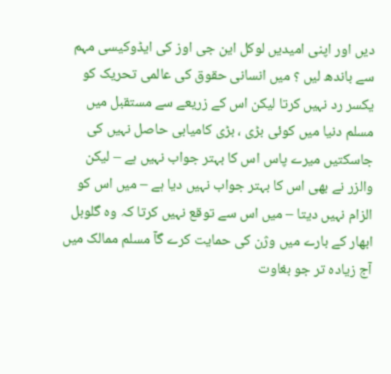دیں اور اپنی امیدیں لوکل این جی اوز کی ایڈوکیسی مہم سے باندھ لیں ؟ میں انسانی حقوق کی عالمی تحریک کو یکسر رد نہیں کرتا لیکن اس کے زریعے سے مستقبل میں مسلم دنیا میں کوئی بڑی ، بڑی کامیابی حاصل نہيں کی جاسکتیں میرے پاس اس کا بہتر جواب نہیں ہے – لیکن والزر نے بھی اس کا بہتر جواب نہیں دیا ہے – میں اس کو الزام نہیں دیتا – میں اس سے توقع نہیں کرتا کہ وہ گلوبل ابھار کے بارے میں وژن کی حمایت کرے گآ مسلم ممالک میں آج زیادہ تر جو بغاوت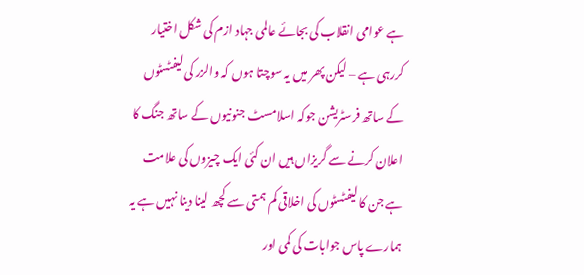ہے عوامی انقلاب کی بجائے عالمی جہاد ازم کی شکل اختیار کررہی ہے – لیکن پھر میں یہ سوچتا ہوں کہ والزر کی لیفٹسٹوں کے ساتھ فرسٹریشن جوکہ اسلامسٹ جنونیوں کے ساتھ جنگ کا اعلان کرنے سے گریزاں ہیں ان کئی ایک چیزوں کی علامت ہے جن کا لیفٹسٹوں کی اخلاقی کم ہمتی سے کچھ لینا دینا نہیں ہے یہ ہمارے پاس جوابات کی کمی اور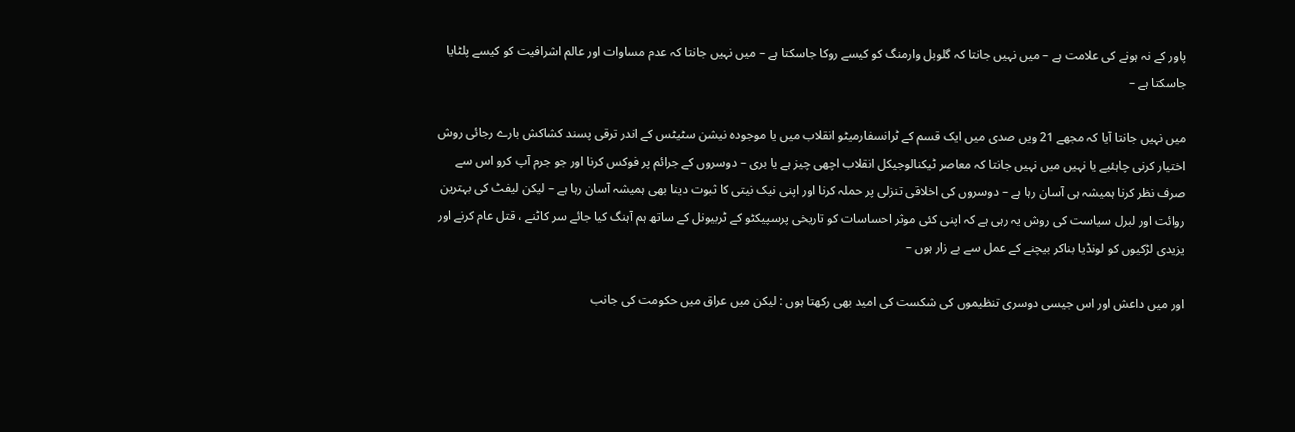پاور کے نہ ہونے کی علامت ہے – میں نہيں جانتا کہ گلوبل وارمنگ کو کیسے روکا جاسکتا ہے – میں نہیں جانتا کہ عدم مساوات اور عالم اشرافیت کو کیسے پلٹایا جاسکتا ہے –

میں نہیں جانتا آیا کہ مجھے 21 ویں صدی ميں ایک قسم کے ٹرانسفارمیٹو انقلاب میں یا موجودہ نیشن سٹیٹس کے اندر ترقی پسند کشاکش بارے رجائی روش اختیار کرنی چاہئیے یا نہیں میں نہیں جانتا کہ معاصر ٹیکنالوجیکل انقلاب اچھی چیز ہے یا بری – دوسروں کے جرائم پر فوکس کرنا اور جو جرم آپ کرو اس سے صرف نظر کرنا ہمیشہ ہی آسان رہا ہے – دوسروں کی اخلاقی تنزلی پر حملہ کرنا اور اپنی نیک نیتی کا ثبوت دینا بھی ہمیشہ آسان رہا ہے – لیکن لیفٹ کی بہترین روائت اور لبرل سیاست کی روش یہ رہی ہے کہ اپنی کئی موثر احساسات کو تاریخی پرسپیکٹو کے ٹربیونل کے ساتھ ہم آہنگ کیا جائے سر کاٹنے ، قتل عام کرنے اور یزیدی لڑکیوں کو لونڈیا بناکر بیچنے کے عمل سے بے زار ہوں –

اور میں داعش اور اس جیسی دوسری تنظیموں کی شکست کی امید بھی رکھتا ہوں : لیکن میں عراق میں حکومت کی جانب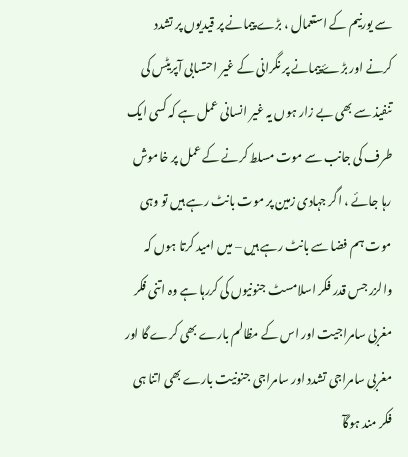سے یورنیم کے استعمال ، بڑے پیمانے پر قیدیوں پر تشدد کرنے اور بڑۓ پیمانے پر نگرانی کے غیر احتسابی آپریٹس کی تنفیذ سے بھی بے زار ہوں یہ غیر انسانی عمل ہے کہ کسی ایک طرف کی جانب سے موت مسلط کرنے کے عمل پر خاموش رہا جائے ، اگر جہادی زمین پر موت بانٹ رہے ہیں تو وہی موت ہم فضا سے بانٹ رہے ہیں – میں امید کرتا ہوں کہ والزر جس قدر فکر اسلامسٹ جنونیوں کی کررہا ہے وہ اتنی فکر مغربی سامراجیت اور اس کے مظالم بارے بھی کرے گا اور مغربی سامراجی تشدد اور سامراجی جنونیت بارے بھی اتنا ہی فکر مند ہوگآ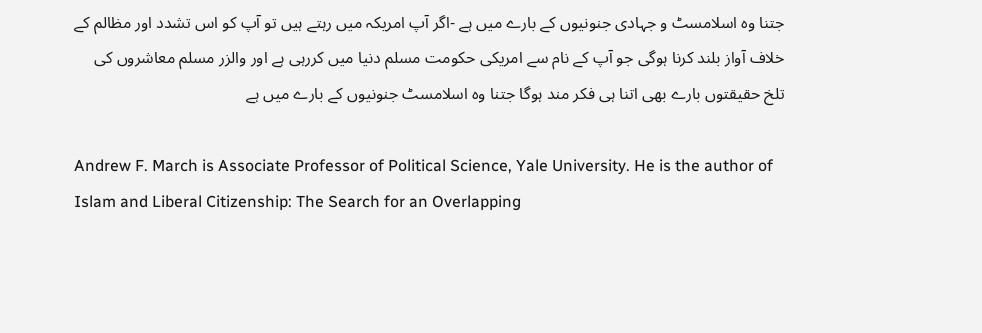جتنا وہ اسلامسٹ و جہادی جنونیوں کے بارے میں ہے -اگر آپ امریکہ میں رہتے ہیں تو آپ کو اس تشدد اور مظالم کے خلاف آواز بلند کرنا ہوگی جو آپ کے نام سے امریکی حکومت مسلم دنیا میں کررہی ہے اور والزر مسلم معاشروں کی تلخ حقیقتوں بارے بھی اتنا ہی فکر مند ہوگا جتنا وہ اسلامسٹ جنونیوں کے بارے میں ہے

Andrew F. March is Associate Professor of Political Science, Yale University. He is the author of Islam and Liberal Citizenship: The Search for an Overlapping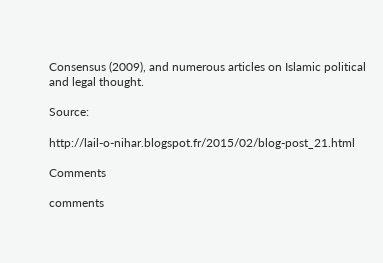Consensus (2009), and numerous articles on Islamic political and legal thought.

Source:

http://lail-o-nihar.blogspot.fr/2015/02/blog-post_21.html

Comments

comments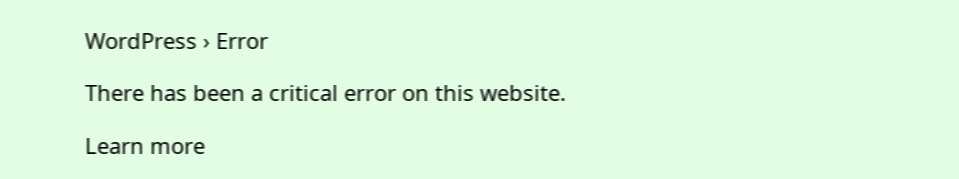WordPress › Error

There has been a critical error on this website.

Learn more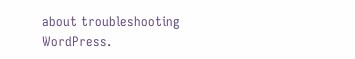about troubleshooting WordPress.